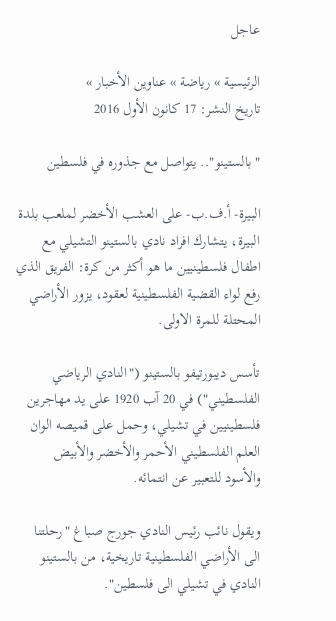عاجل

الرئيسية » رياضة » عناوين الأخبار »
تاريخ النشر: 17 كانون الأول 2016

"بالستينو".. يتواصل مع جذوره في فلسطين

البيرة- أ.ف.ب- على العشب الأخضر لملعب بلدة البيرة، يتشارك افراد نادي بالستينو التشيلي مع اطفال فلسطينيين ما هو أكثر من كرة: الفريق الذي رفع لواء القضية الفلسطينية لعقود، يزور الأراضي المحتلة للمرة الاولى.

تأسس ديبورتيفو بالستينو ("النادي الرياضي الفلسطيني") في 20 آب 1920 على يد مهاجرين فلسطينيين في تشيلي، وحمل على قميصه الوان العلم الفلسطيني الأحمر والأخضر والأبيض والأسود للتعبير عن انتمائه.

ويقول نائب رئيس النادي جورج صباغ "رحلتنا الى الأراضي الفلسطينية تاريخية، من بالستينو النادي في تشيلي الى فلسطين".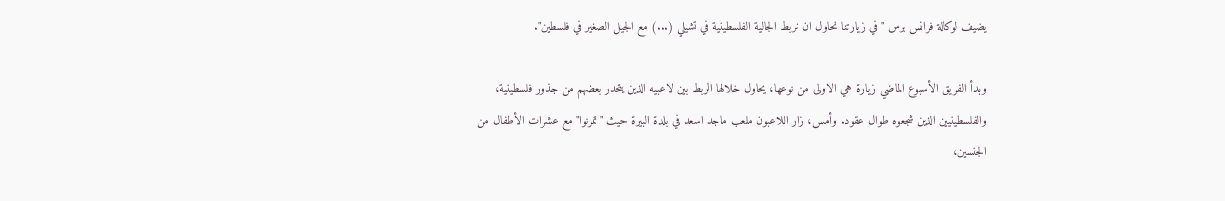يضيف لوكالة فرانس برس "في زيارتنا نحاول ان نربط الجالية الفلسطينية في تشيلي (...) مع الجيل الصغير في فلسطين".

وبدأ الفريق الأسبوع الماضي زيارة هي الاولى من نوعها، يحاول خلالها الربط بين لاعبيه الذين يتحدر بعضهم من جذور فلسطينية، والفلسطينيين الذين شجعوه طوال عقود. وأمس، زار اللاعبون ملعب ماجد اسعد في بلدة البيرة حيث "تمرنوا" مع عشرات الأطفال من الجنسين،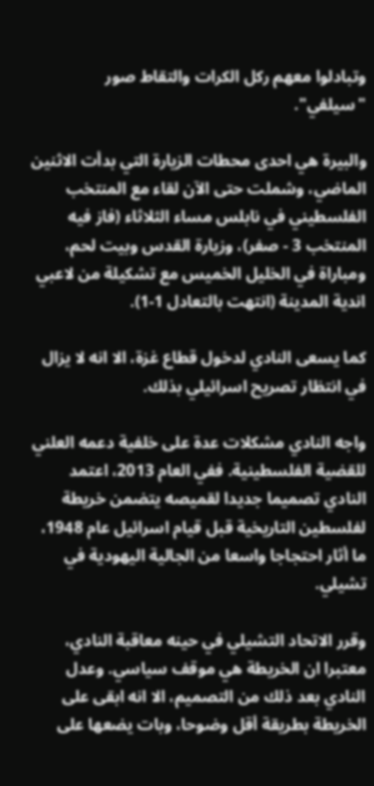وتبادلوا معهم ركل الكرات والتقاط صور "سيلفي".

والبيرة هي احدى محطات الزيارة التي بدأت الاثنين الماضي، وشملت حتى الآن لقاء مع المنتخب الفلسطيني في نابلس مساء الثلاثاء (فاز فيه المنتخب 3 - صفر)، وزيارة القدس وبيت لحم، ومباراة في الخليل الخميس مع تشكيلة من لاعبي اندية المدينة (انتهت بالتعادل 1-1).

كما يسعى النادي لدخول قطاع غزة، الا انه لا يزال في انتظار تصريح اسرائيلي بذلك.

واجه النادي مشكلات عدة على خلفية دعمه العلني للقضية الفلسطينية. ففي العام 2013، اعتمد النادي تصميما جديدا لقميصه يتضمن خريطة لفلسطين التاريخية قبل قيام اسرائيل عام 1948، ما أثار احتجاجا واسعا من الجالية اليهودية في تشيلي.

وقرر الاتحاد التشيلي في حينه معاقبة النادي، معتبرا ان الخريطة هي موقف سياسي. وعدل النادي بعد ذلك من التصميم، الا انه ابقى على الخريطة بطريقة أقل وضوحا، وبات يضعها على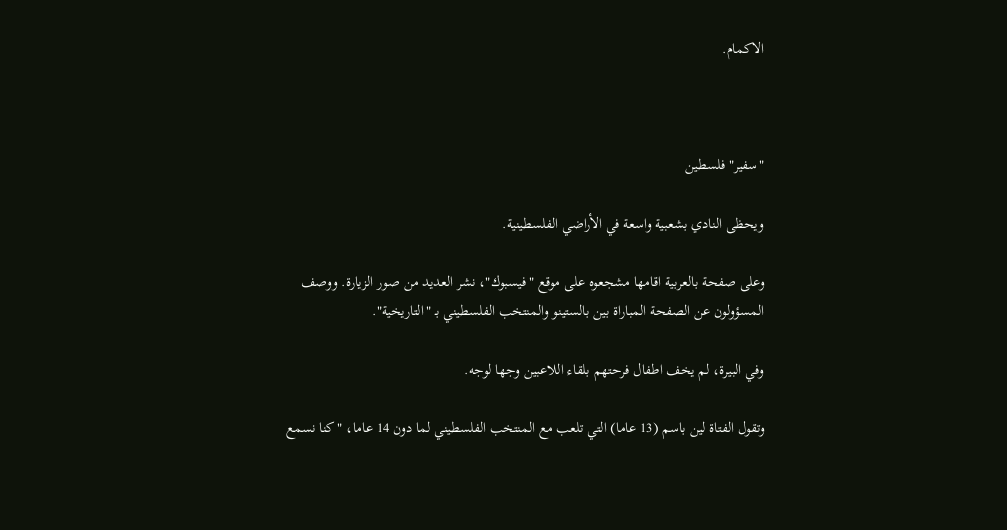الاكمام.



"سفير" فلسطين

ويحظى النادي بشعبية واسعة في الأراضي الفلسطينية.

وعلى صفحة بالعربية اقامها مشجعوه على موقع "فيسبوك"، نشر العديد من صور الزيارة. ووصف المسؤولون عن الصفحة المباراة بين بالستينو والمنتخب الفلسطيني بـ "التاريخية".

وفي البيرة، لم يخف اطفال فرحتهم بلقاء اللاعبين وجها لوجه.

وتقول الفتاة لين باسم (13 عاما) التي تلعب مع المنتخب الفلسطيني لما دون 14 عاما، "كنا نسمع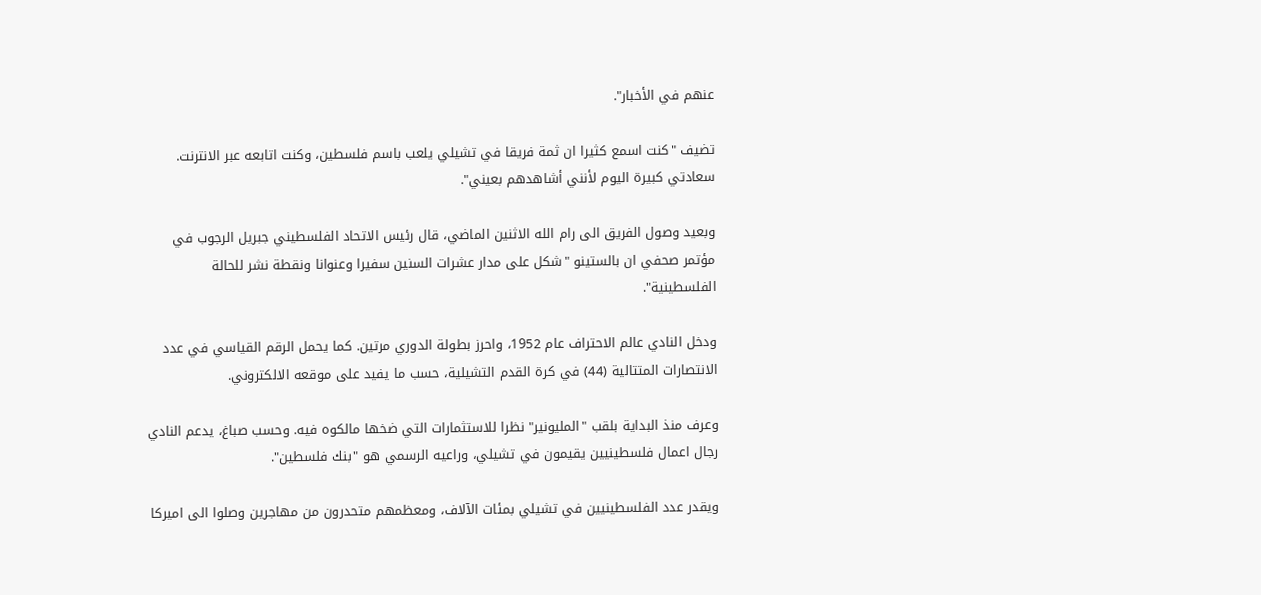عنهم في الأخبار".

تضيف "كنت اسمع كثيرا ان ثمة فريقا في تشيلي يلعب باسم فلسطين، وكنت اتابعه عبر الانترنت. سعادتي كبيرة اليوم لأنني أشاهدهم بعيني".

وبعيد وصول الفريق الى رام الله الاثنين الماضي، قال رئيس الاتحاد الفلسطيني جبريل الرجوب في مؤتمر صحفي ان بالستينو "شكل على مدار عشرات السنين سفيرا وعنوانا ونقطة نشر للحالة الفلسطينية".

ودخل النادي عالم الاحتراف عام 1952، واحرز بطولة الدوري مرتين. كما يحمل الرقم القياسي في عدد الانتصارات المتتالية (44) في كرة القدم التشيلية، حسب ما يفيد على موقعه الالكتروني.

وعرف منذ البداية بلقب "المليونير" نظرا للاستثمارات التي ضخها مالكوه فيه. وحسب صباغ، يدعم النادي رجال اعمال فلسطينيين يقيمون في تشيلي، وراعيه الرسمي هو "بنك فلسطين".

ويقدر عدد الفلسطينيين في تشيلي بمئات الآلاف، ومعظمهم متحدرون من مهاجرين وصلوا الى اميركا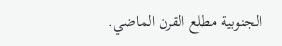الجنوبية مطلع القرن الماضي.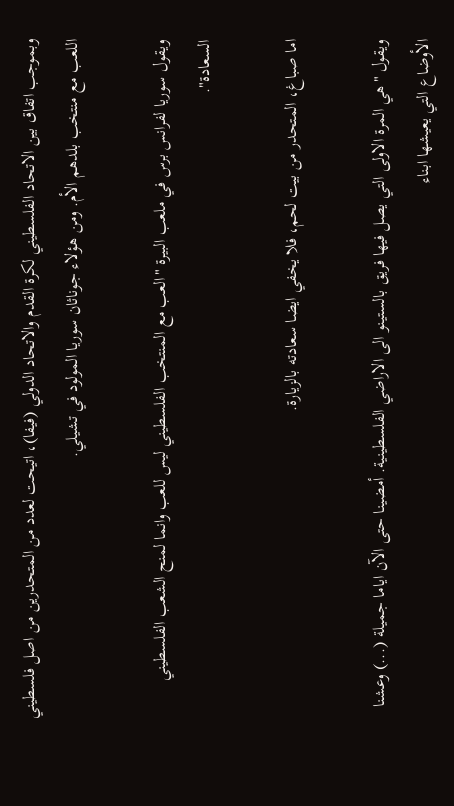وبموجب اتفاق بين الاتحاد الفلسطيني لكرة القدم والاتحاد الدولي (فيفا)، اتيحت لعدد من المتحدرين من اصل فلسطيني اللعب مع منتخب بلدهم الأم. ومن هؤلاء جوناثان سوريا المولود في تشيلي.

ويقول سوريا لفرانس برس في ملعب البيرة "العب مع المنتخب الفلسطيني ليس للعب وانما لمنح الشعب الفلسطيني السعادة".

اما صباغ، المتحدر من بيت لحم، فلا يخفي ايضا سعادته بالزيارة.

ويقول "هي المرة الاولى التي يصل فيها فريق بالستينو الى الاراضي الفلسطينية. أمضينا حتى الآن اياما جميلة (...) وعشنا الأوضاع التي يعيشها ابناء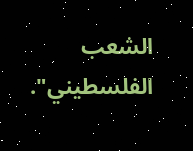الشعب الفلسطيني".